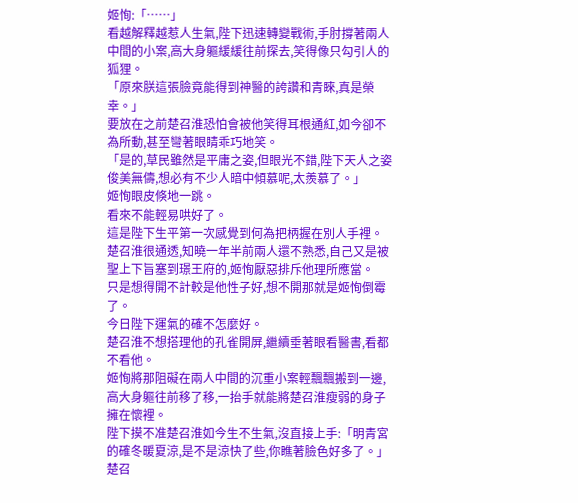姬恂:「……」
看越解釋越惹人生氣,陛下迅速轉變戰術,手肘撐著兩人中間的小案,高大身軀緩緩往前探去,笑得像只勾引人的狐狸。
「原來朕這張臉竟能得到神醫的誇讚和青睞,真是榮幸。」
要放在之前楚召淮恐怕會被他笑得耳根通紅,如今卻不為所動,甚至彎著眼睛乖巧地笑。
「是的,草民雖然是平庸之姿,但眼光不錯,陛下天人之姿俊美無儔,想必有不少人暗中傾慕呢,太羨慕了。」
姬恂眼皮倏地一跳。
看來不能輕易哄好了。
這是陛下生平第一次感覺到何為把柄握在別人手裡。
楚召淮很通透,知曉一年半前兩人還不熟悉,自己又是被聖上下旨塞到璟王府的,姬恂厭惡排斥他理所應當。
只是想得開不計較是他性子好,想不開那就是姬恂倒霉了。
今日陛下運氣的確不怎麼好。
楚召淮不想搭理他的孔雀開屏,繼續垂著眼看醫書,看都不看他。
姬恂將那阻礙在兩人中間的沉重小案輕飄飄搬到一邊,高大身軀往前移了移,一抬手就能將楚召淮瘦弱的身子擁在懷裡。
陛下摸不准楚召淮如今生不生氣,沒直接上手:「明青宮的確冬暖夏涼,是不是涼快了些,你瞧著臉色好多了。」
楚召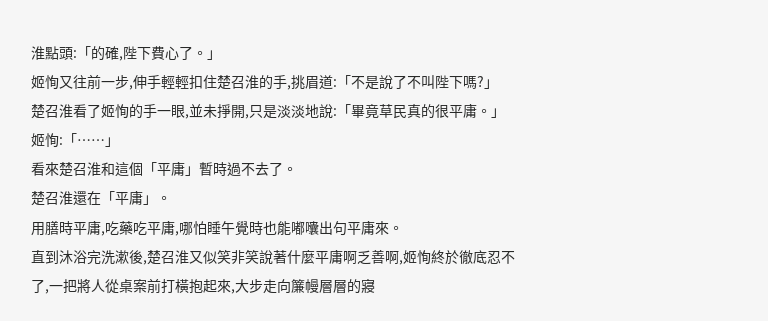淮點頭:「的確,陛下費心了。」
姬恂又往前一步,伸手輕輕扣住楚召淮的手,挑眉道:「不是說了不叫陛下嗎?」
楚召淮看了姬恂的手一眼,並未掙開,只是淡淡地說:「畢竟草民真的很平庸。」
姬恂:「……」
看來楚召淮和這個「平庸」暫時過不去了。
楚召淮還在「平庸」。
用膳時平庸,吃藥吃平庸,哪怕睡午覺時也能嘟囔出句平庸來。
直到沐浴完洗漱後,楚召淮又似笑非笑說著什麼平庸啊乏善啊,姬恂終於徹底忍不了,一把將人從桌案前打橫抱起來,大步走向簾幔層層的寢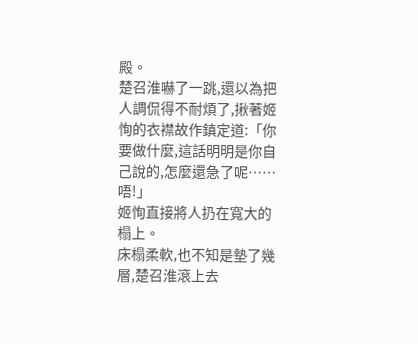殿。
楚召淮嚇了一跳,還以為把人調侃得不耐煩了,揪著姬恂的衣襟故作鎮定道:「你要做什麼,這話明明是你自己說的,怎麼還急了呢……唔!」
姬恂直接將人扔在寬大的榻上。
床榻柔軟,也不知是墊了幾層,楚召淮滾上去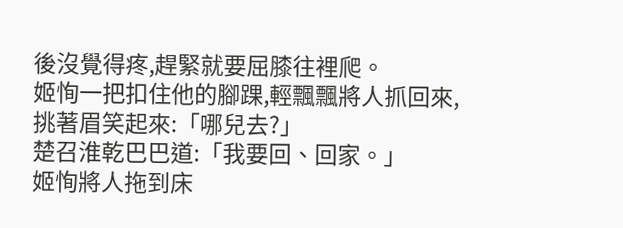後沒覺得疼,趕緊就要屈膝往裡爬。
姬恂一把扣住他的腳踝,輕飄飄將人抓回來,挑著眉笑起來:「哪兒去?」
楚召淮乾巴巴道:「我要回、回家。」
姬恂將人拖到床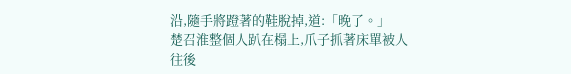沿,隨手將蹬著的鞋脫掉,道:「晚了。」
楚召淮整個人趴在榻上,爪子抓著床單被人往後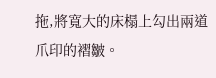拖,將寬大的床榻上勾出兩道爪印的褶皺。